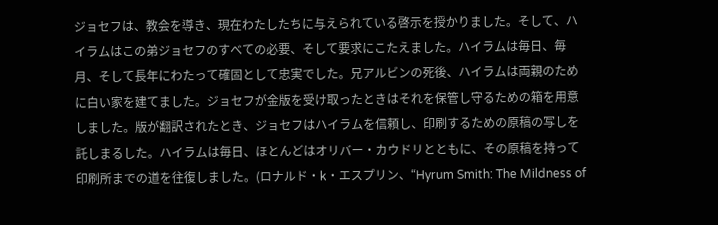ジョセフは、教会を導き、現在わたしたちに与えられている啓示を授かりました。そして、ハイラムはこの弟ジョセフのすべての必要、そして要求にこたえました。ハイラムは毎日、毎月、そして長年にわたって確固として忠実でした。兄アルビンの死後、ハイラムは両親のために白い家を建てました。ジョセフが金版を受け取ったときはそれを保管し守るための箱を用意しました。版が翻訳されたとき、ジョセフはハイラムを信頼し、印刷するための原稿の写しを託しまるした。ハイラムは毎日、ほとんどはオリバー・カウドリとともに、その原稿を持って印刷所までの道を往復しました。(ロナルド・k・エスプリン、“Hyrum Smith: The Mildness of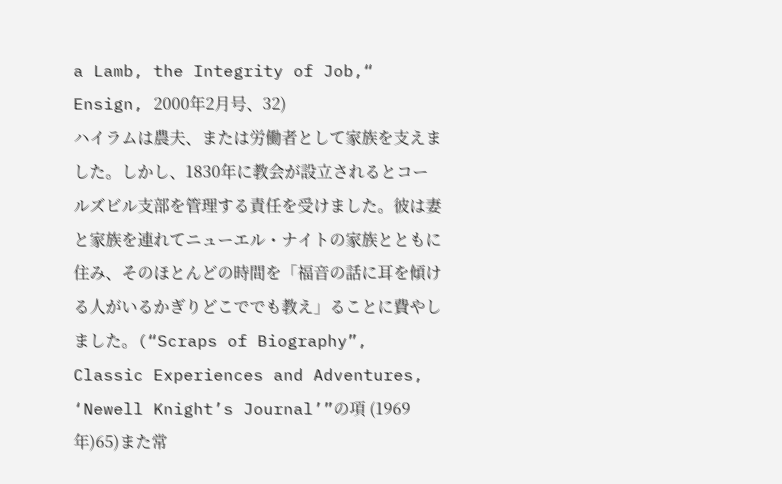a Lamb, the Integrity of Job,“ Ensign, 2000年2月号、32)
ハイラムは農夫、または労働者として家族を支えました。しかし、1830年に教会が設立されるとコールズビル支部を管理する責任を受けました。彼は妻と家族を連れてニューエル・ナイトの家族とともに住み、そのほとんどの時間を「福音の話に耳を傾ける人がいるかぎりどこででも教え」ることに費やしました。(“Scraps of Biography”, Classic Experiences and Adventures, ‘Newell Knight’s Journal’”の項 (1969年)65)また常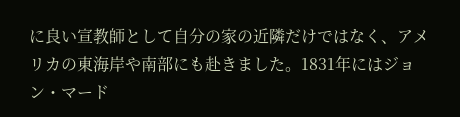に良い宣教師として自分の家の近隣だけではなく、アメリカの東海岸や南部にも赴きました。1831年にはジョン・マード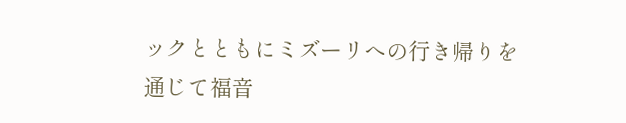ックとともにミズーリへの行き帰りを通じて福音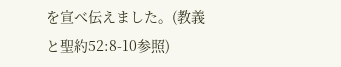を宣べ伝えました。(教義と聖約52:8-10参照)